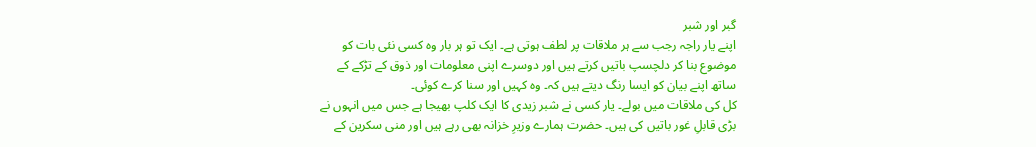گبر اور شبر
اپنے یار راجہ رجب سے ہر ملاقات پر لطف ہوتی ہے۔ ایک تو ہر بار وہ کسی نئی بات کو موضوع بنا کر دلچسپ باتیں کرتے ہیں اور دوسرے اپنی معلومات اور ذوق کے تڑکے کے ساتھ اپنے بیان کو ایسا رنگ دیتے ہیں کہ۔ وہ کہیں اور سنا کرے کوئی۔
کل کی ملاقات میں بولے۔ یار کسی نے شبر زیدی کا ایک کلپ بھیجا ہے جس میں انہوں نے بڑی قابلِ غور باتیں کی ہیں۔ حضرت ہمارے وزیرِ خزانہ بھی رہے ہیں اور منی سکرین کے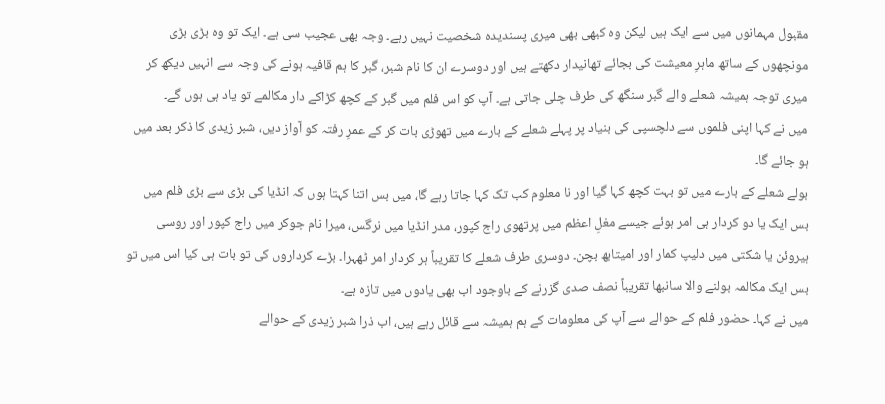مقبول مہمانوں میں سے ایک ہیں لیکن وہ کبھی بھی میری پسندیدہ شخصیت نہیں رہے۔ وجہ بھی عجیب سی ہے۔ ایک تو وہ بڑی بڑی مونچھوں کے ساتھ ماہرِ معیشت کی بجائے تھانیدار دکھتے ہیں اور دوسرے ان کا نام شبر، گبر کا ہم قافیہ ہونے کی وجہ سے انہیں دیکھ کر میری توجہ ہمیشہ شعلے والے گبر سنگھ کی طرف چلی جاتی ہے۔ آپ کو اس فلم میں گبر کے کچھ کڑاکے دار مکالمے تو یاد ہی ہوں گے۔
میں نے کہا اپنی فلموں سے دلچسپی کی بنیاد پر پہلے شعلے کے بارے میں تھوڑی بات کر کے عمرِ رفتہ کو آواز دیں، شبر زیدی کا ذکر بعد میں ہو جائے گا۔
بولے شعلے کے بارے میں تو بہت کچھ کہا گیا اور نا معلوم کب تک کہا جاتا رہے گا، میں بس اتنا کہتا ہوں کہ انڈیا کی بڑی سے بڑی فلم میں بس ایک یا دو کردار ہی امر ہوئے جیسے مغلِ اعظم میں پرتھوی راج کپور، مدر انڈیا میں نرگس، میرا نام جوکر میں راج کپور اور روسی ہیروئن یا شکتی میں دلیپ کمار اور امیتابھ بچن۔ دوسری طرف شعلے کا تقریباً ہر کردار امر ٹھہرا۔ بڑے کرداروں کی تو بات ہی کیا اس میں تو بس ایک مکالمہ بولنے والا سانبھا تقریباً نصف صدی گزرنے کے باوجود اب بھی یادوں میں تازہ ہے۔
میں نے کہا۔ حضور فلم کے حوالے سے آپ کی معلومات کے ہم ہمیشہ سے قائل رہے ہیں، اب ذرا شبر زیدی کے حوالے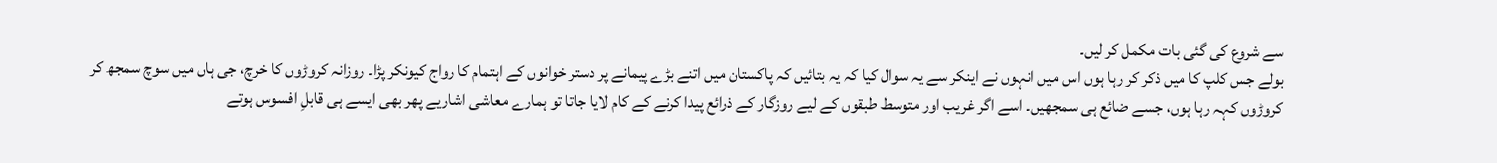سے شروع کی گئی بات مکمل کر لیں۔
بولے جس کلپ کا میں ذکر کر رہا ہوں اس میں انہوں نے اینکر سے یہ سوال کیا کہ یہ بتائیں کہ پاکستان میں اتنے بڑے پیمانے پر دستر خوانوں کے اہتمام کا رواج کیونکر پڑا۔ روزانہ کروڑوں کا خرچ، جی ہاں میں سوچ سمجھ کر کروڑوں کہہ رہا ہوں، جسے ضائع ہی سمجھیں۔ اسے اگر غریب اور متوسط طبقوں کے لیے روزگار کے ذرائع پیدا کرنے کے کام لایا جاتا تو ہمارے معاشی اشاریے پھر بھی ایسے ہی قابلِ افسوس ہوتے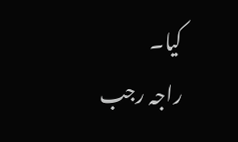کیا۔
راجہ رجب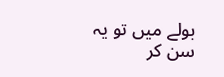بولے میں تو یہ سن کر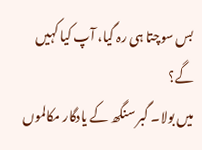بس سوچتا ہی رہ گیا، آپ کیا کہیں گے؟
میں بولا۔ گبر سنگھ کے یادگار مکالموں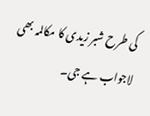کی طرح شبر زیدی کا مکالمہ بھی لاجواب ہے جی۔